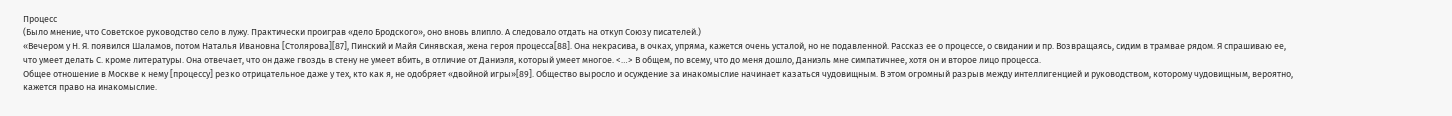Процесс
(Было мнение, что Советское руководство село в лужу. Практически проиграв «дело Бродского», оно вновь влипло. А следовало отдать на откуп Союзу писателей.)
«Вечером у Н. Я. появился Шаламов, потом Наталья Ивановна [Столярова][87], Пинский и Майя Синявская, жена героя процесса[88]. Она некрасива, в очках, упряма, кажется очень усталой, но не подавленной. Рассказ ее о процессе, о свидании и пр. Возвращаясь, сидим в трамвае рядом. Я спрашиваю ее, что умеет делать С. кроме литературы. Она отвечает, что он даже гвоздь в стену не умеет вбить, в отличие от Даниэля, который умеет многое. <…> В общем, по всему, что до меня дошло, Даниэль мне симпатичнее, хотя он и второе лицо процесса.
Общее отношение в Москве к нему [процессу] резко отрицательное даже у тех, кто как я, не одобряет «двойной игры»[89]. Общество выросло и осуждение за инакомыслие начинает казаться чудовищным. В этом огромный разрыв между интеллигенцией и руководством, которому чудовищным, вероятно, кажется право на инакомыслие.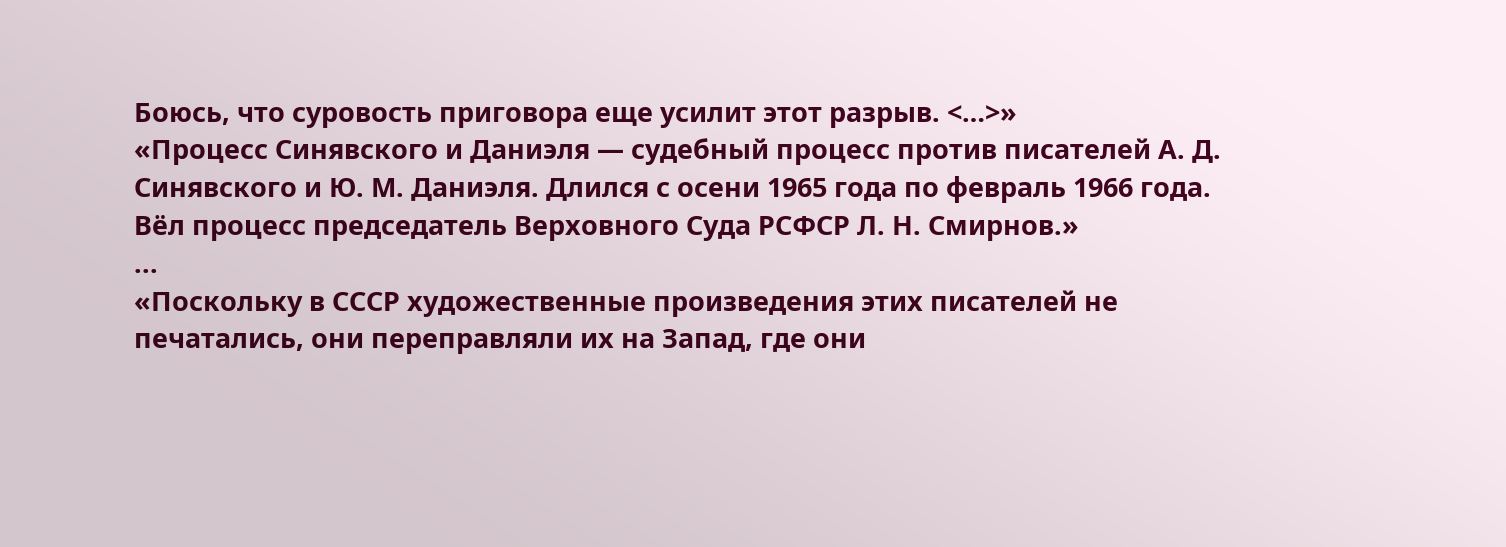Боюсь, что суровость приговора еще усилит этот разрыв. <…>»
«Процесс Синявского и Даниэля — судебный процесс против писателей А. Д. Синявского и Ю. М. Даниэля. Длился с осени 1965 года по февраль 1966 года. Вёл процесс председатель Верховного Суда РСФСР Л. Н. Смирнов.»
...
«Поскольку в СССР художественные произведения этих писателей не печатались, они переправляли их на Запад, где они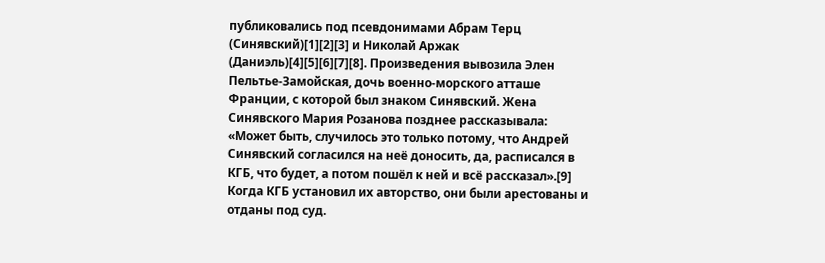публиковались под псевдонимами Абрам Терц (Синявский)[1][2][3] и Николай Аржак (Даниэль)[4][5][6][7][8]. Произведения вывозила Элен Пельтье-Замойская, дочь военно-морского атташе Франции, с которой был знаком Синявский. Жена Синявского Мария Розанова позднее рассказывала: «Может быть, случилось это только потому, что Андрей Синявский согласился на неё доносить, да, расписался в КГБ, что будет, а потом пошёл к ней и всё рассказал».[9]
Когда КГБ установил их авторство, они были арестованы и отданы под суд.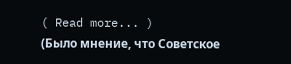( Read more... )
(Было мнение, что Советское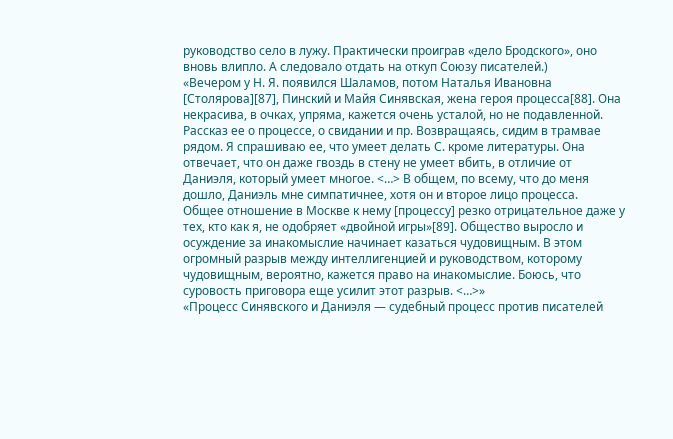руководство село в лужу. Практически проиграв «дело Бродского», оно вновь влипло. А следовало отдать на откуп Союзу писателей.)
«Вечером у Н. Я. появился Шаламов, потом Наталья Ивановна [Столярова][87], Пинский и Майя Синявская, жена героя процесса[88]. Она некрасива, в очках, упряма, кажется очень усталой, но не подавленной. Рассказ ее о процессе, о свидании и пр. Возвращаясь, сидим в трамвае рядом. Я спрашиваю ее, что умеет делать С. кроме литературы. Она отвечает, что он даже гвоздь в стену не умеет вбить, в отличие от Даниэля, который умеет многое. <…> В общем, по всему, что до меня дошло, Даниэль мне симпатичнее, хотя он и второе лицо процесса.
Общее отношение в Москве к нему [процессу] резко отрицательное даже у тех, кто как я, не одобряет «двойной игры»[89]. Общество выросло и осуждение за инакомыслие начинает казаться чудовищным. В этом огромный разрыв между интеллигенцией и руководством, которому чудовищным, вероятно, кажется право на инакомыслие. Боюсь, что суровость приговора еще усилит этот разрыв. <…>»
«Процесс Синявского и Даниэля — судебный процесс против писателей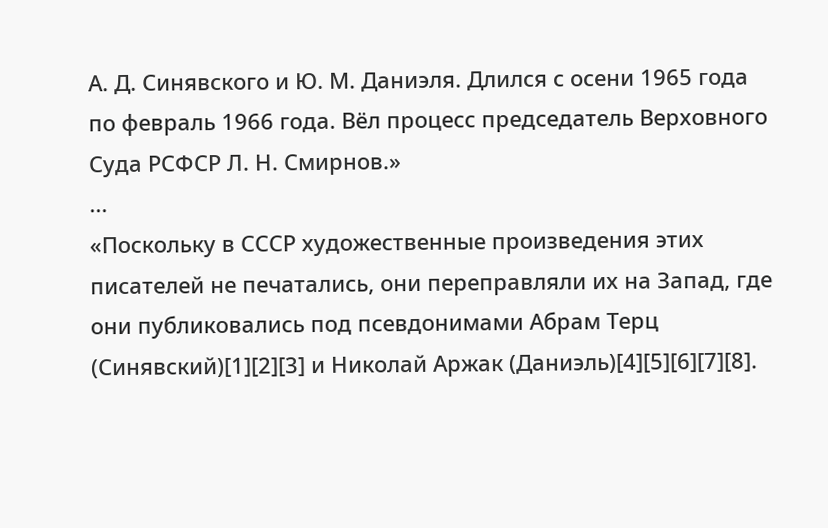А. Д. Синявского и Ю. М. Даниэля. Длился с осени 1965 года по февраль 1966 года. Вёл процесс председатель Верховного Суда РСФСР Л. Н. Смирнов.»
...
«Поскольку в СССР художественные произведения этих писателей не печатались, они переправляли их на Запад, где они публиковались под псевдонимами Абрам Терц (Синявский)[1][2][3] и Николай Аржак (Даниэль)[4][5][6][7][8].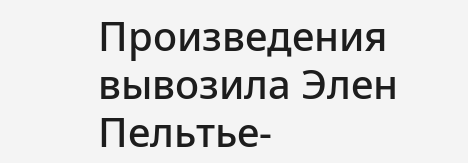Произведения вывозила Элен Пельтье-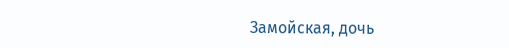Замойская, дочь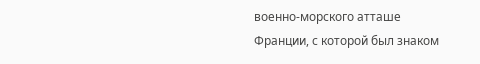военно-морского атташе Франции, с которой был знаком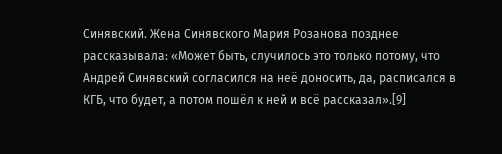Синявский. Жена Синявского Мария Розанова позднее рассказывала: «Может быть, случилось это только потому, что Андрей Синявский согласился на неё доносить, да, расписался в КГБ, что будет, а потом пошёл к ней и всё рассказал».[9]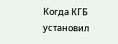Когда КГБ установил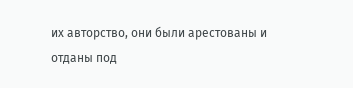их авторство, они были арестованы и отданы под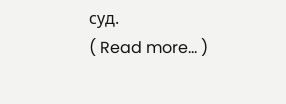суд.
( Read more... )